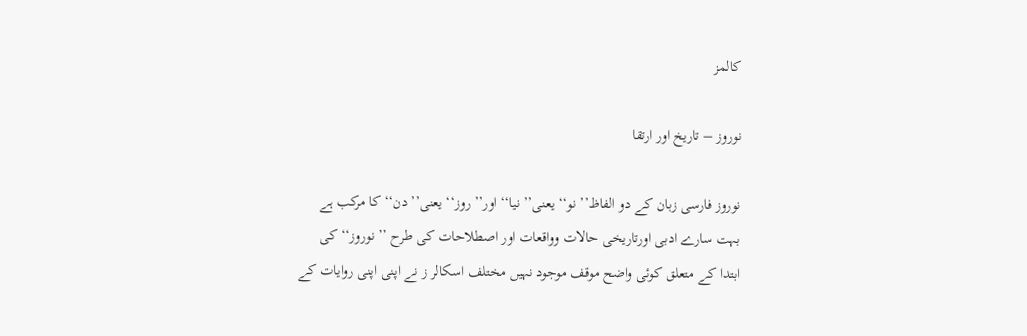کالمز

نوروز – تاریخ اور ارتقا

نوروز فارسی زبان کے دو الفاظ’’ نو‘‘ یعنی’’ نیا‘‘ اور’’ روز‘‘ یعنی’’ دن‘‘ کا مرکب ہے بہت سارے ادبی اورتاریخی حالات وواقعات اور اصطلاحات کی طرح ’’نوروز‘‘ کی ابتدا کے متعلق کوئی واضح موقف موجود نہیں مختلف اسکالر ز نے اپنی اپنی روایات کے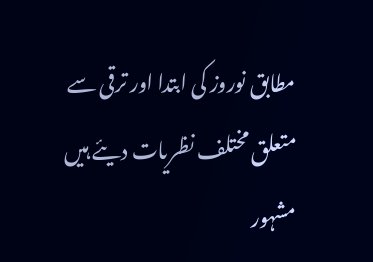مطابق نوروز کی ابتدا اور ترقی سے متعلق مختلف نظریات دیئے ہیں مشہور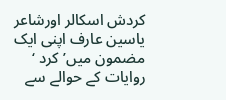کردش اسکالر اورشاعر یاسین عارف اپنی ایک مضمون میں’کرد ‘ روایات کے حوالے سے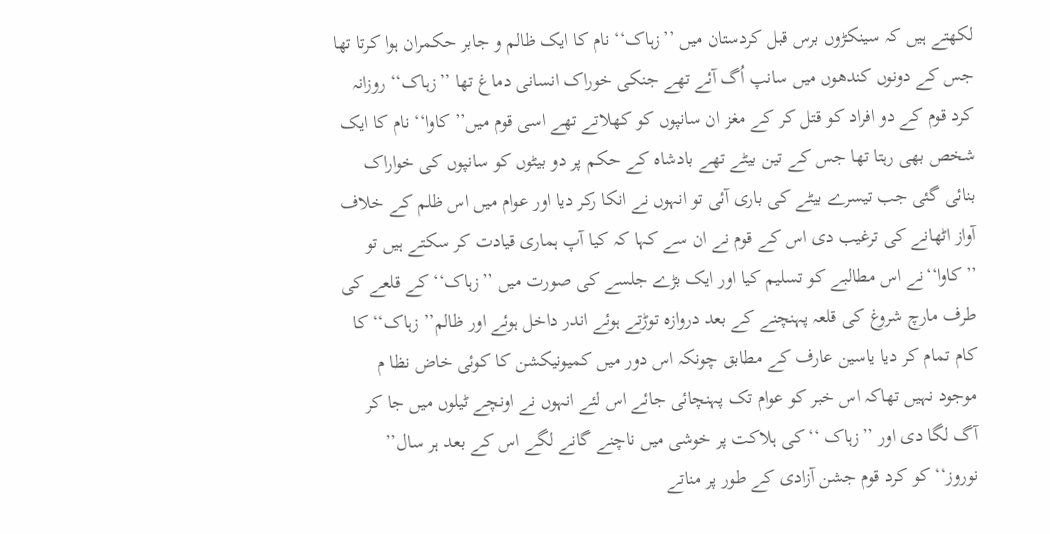لکھتے ہیں کہ سینکڑوں برس قبل کردستان میں ’’زہاک‘‘ نام کا ایک ظالم و جابر حکمران ہوا کرتا تھا جس کے دونوں کندھوں میں سانپ اُگ آئے تھے جنکی خوراک انسانی دماغ تھا ’’زہاک‘‘ روزانہ کرد قوم کے دو افراد کو قتل کر کے مغز ان سانپوں کو کھلاتے تھے اسی قوم میں’’ کاوا‘‘ نام کا ایک شخص بھی رہتا تھا جس کے تین بیٹے تھے بادشاہ کے حکم پر دو بیٹوں کو سانپوں کی خواراک بنائی گئی جب تیسرے بیٹے کی باری آئی تو انہوں نے انکا رکر دیا اور عوام میں اس ظلم کے خلاف آواز اٹھانے کی ترغیب دی اس کے قوم نے ان سے کہا کہ کیا آپ ہماری قیادت کر سکتے ہیں تو ’’کاوا‘‘نے اس مطالبے کو تسلیم کیا اور ایک بڑے جلسے کی صورت میں ’’زہاک‘‘ کے قلعے کی طرف مارچ شروغ کی قلعہ پہنچنے کے بعد دروازہ توڑتے ہوئے اندر داخل ہوئے اور ظالم’’ زہاک‘‘ کا کام تمام کر دیا یاسین عارف کے مطابق چونکہ اس دور میں کمیونیکشن کا کوئی خاض نظا م موجود نہیں تھاکہ اس خبر کو عوام تک پہنچائی جائے اس لئے انہوں نے اونچے ٹیلوں میں جا کر آگ لگا دی اور ’’زہاک ‘‘کی ہلاکت پر خوشی میں ناچنے گانے لگے اس کے بعد ہر سال’’ نوروز‘‘ کو کرد قوم جشن آزادی کے طور پر مناتے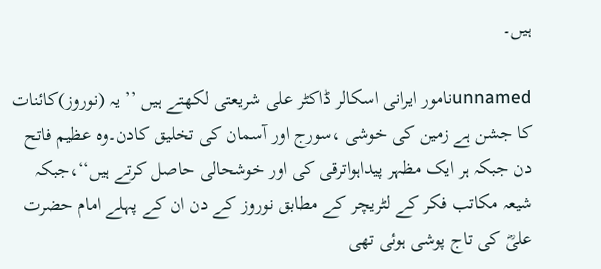ہیں۔

unnamedنامور ایرانی اسکالر ڈاکٹر علی شریعتی لکھتے ہیں ’’ یہ (نوروز)کائنات کا جشن ہے زمین کی خوشی ،سورج اور آسمان کی تخلیق کادن۔وہ عظیم فاتح دن جبکہ ہر ایک مظہر پیداہواترقی کی اور خوشحالی حاصل کرتے ہیں‘‘،جبکہ شیعہ مکاتب فکر کے لٹریچر کے مطابق نوروز کے دن ان کے پہلے امام حضرت علیؓ کی تاج پوشی ہوئی تھی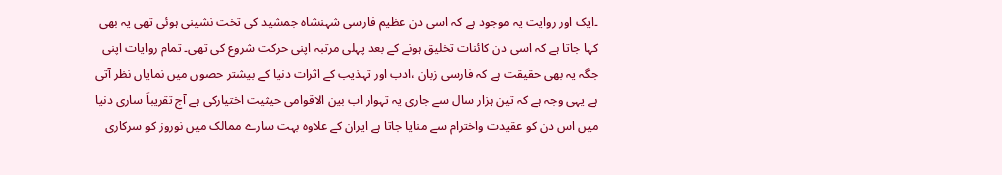۔ایک اور روایت یہ موجود ہے کہ اسی دن عظیم فارسی شہنشاہ جمشید کی تخت نشینی ہوئی تھی یہ بھی کہا جاتا ہے کہ اسی دن کائنات تخلیق ہونے کے بعد پہلی مرتبہ اپنی حرکت شروع کی تھی۔ تمام روایات اپنی جگہ یہ بھی حقیقت ہے کہ فارسی زبان ،ادب اور تہذیب کے اثرات دنیا کے بیشتر حصوں میں نمایاں نظر آتی ہے یہی وجہ ہے کہ تین ہزار سال سے جاری یہ تہوار اب بین الاقوامی حیثیت اختیارکی ہے آج تقریباَ ساری دنیا میں اس دن کو عقیدت واخترام سے منایا جاتا ہے ایران کے علاوہ بہت سارے ممالک میں نوروز کو سرکاری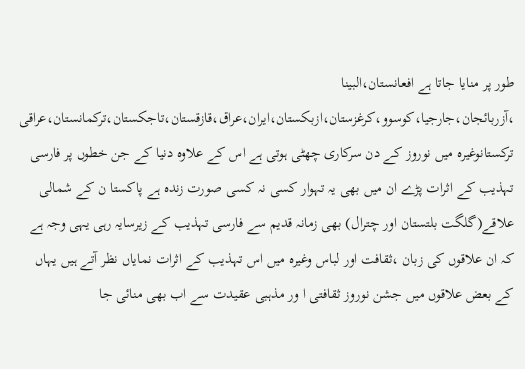طور پر منایا جاتا ہے افعانستان،البینا ،آزربائجان،جارجیا،کوسوو،کرغزستان،ازبکستان،ایران،عراق،قازقستان،تاجکستان،ترکمانستان،عراقی ترکستانوغیرہ میں نوروز کے دن سرکاری چھٹی ہوتی ہے اس کے علاوہ دنیا کے جن خطوں پر فارسی تہذیب کے اثرات پڑے ان میں بھی یہ تہوار کسی نہ کسی صورت زندہ ہے پاکستا ن کے شمالی علاقے(گلگت بلتستان اور چترال) بھی زمانہ قدیم سے فارسی تہذیب کے زیرسایہ رہی یہی وجہ ہے کہ ان علاقوں کی زبان ،ثقافت اور لباس وغیرہ میں اس تہذیب کے اثرات نمایاں نظر آتے ہیں یہاں کے بعض علاقوں میں جشن نوروز ثقافتی ا ور مذہبی عقیدت سے اب بھی منائی جا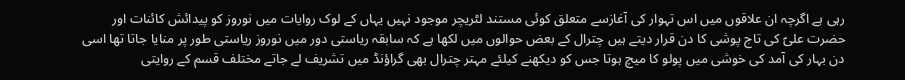رہی ہے اگرچہ ان علاقوں میں اس تہوار کی آغازسے متعلق کوئی مستند لٹریچر موجود نہیں یہاں کے لوک روایات میں نوروز کو پیدائش کائنات اور حضرت علیؑ کی تاج پوشی کا دن قرار دیتے ہیں چترال کے بعض حوالوں میں لکھا ہے کہ سابقہ ریاستی دور میں نوروز ریاستی طور پر منایا جاتا تھا اسی دن بہار کی آمد کی خوشی میں پولو کا میچ ہوتا جس کو دیکھنے کیلئے مہتر چترال بھی گراؤنڈ میں تشریف لے جاتے مختلف قسم کے روایتی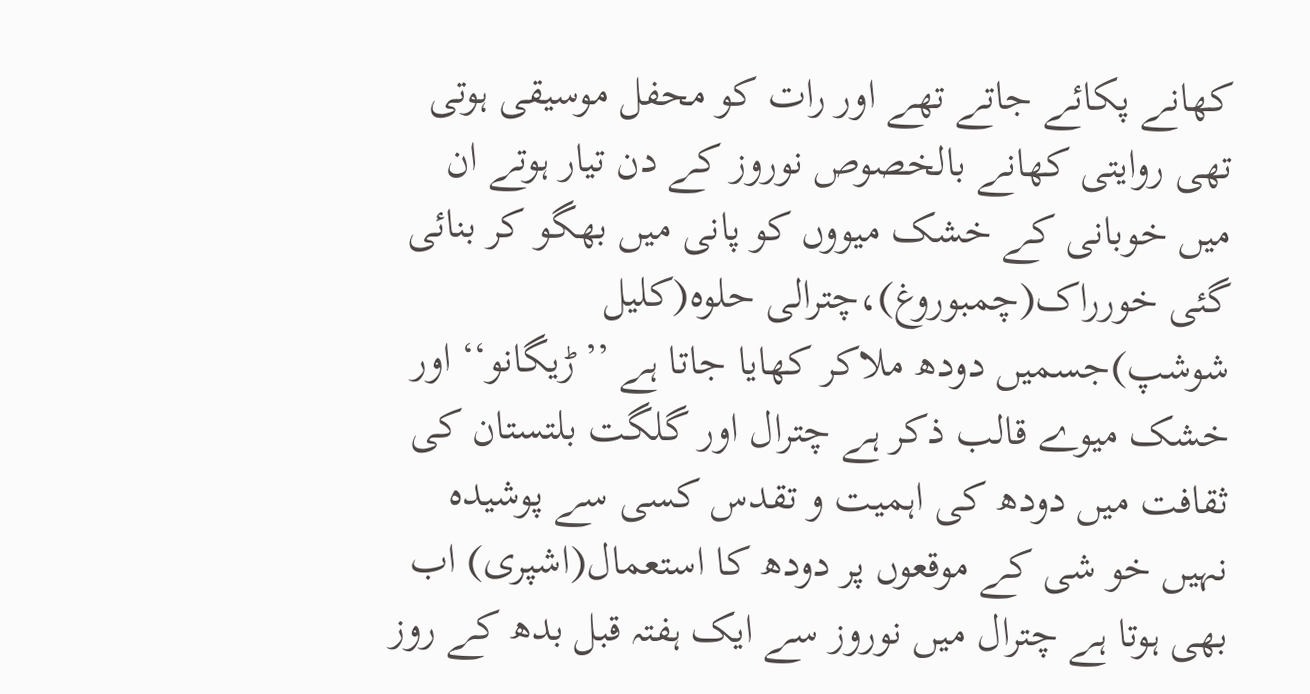کھانے پکائے جاتے تھے اور رات کو محفل موسیقی ہوتی تھی روایتی کھانے بالخصوص نوروز کے دن تیار ہوتے ان میں خوبانی کے خشک میووں کو پانی میں بھگو کر بنائی گئی خورراک(چمبوروغ)،چترالی حلوہ(کلیل شوشپ)جسمیں دودھ ملاکر کھایا جاتا ہے ’’ڑیگانو‘‘ اور خشک میوے قالب ذکر ہے چترال اور گلگت بلتستان کی ثقافت میں دودھ کی اہمیت و تقدس کسی سے پوشیدہ نہیں خو شی کے موقعوں پر دودھ کا استعمال(اشپری) اب بھی ہوتا ہے چترال میں نوروز سے ایک ہفتہ قبل بدھ کے روز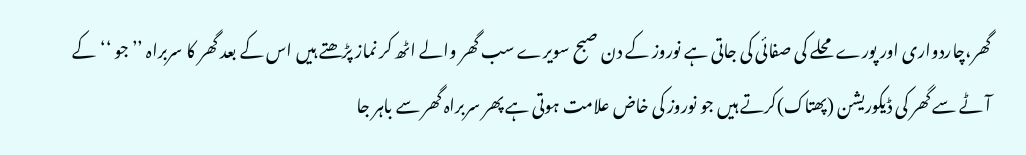گھر،چاردواری اور پورے محلے کی صفائی کی جاتی ہے نوروز کے دن صبح سویرے سب گھر والے اٹھ کر نماز پڑھتے ہیں اس کے بعد گھر کا سربراہ ’’جو ‘‘کے آٹے سے گھر کی ڈیکوریشن (پھتاک)کرتے ہیں جو نوروز کی خاض علامت ہوتی ہے پھر سربراہ گھر سے باہر جا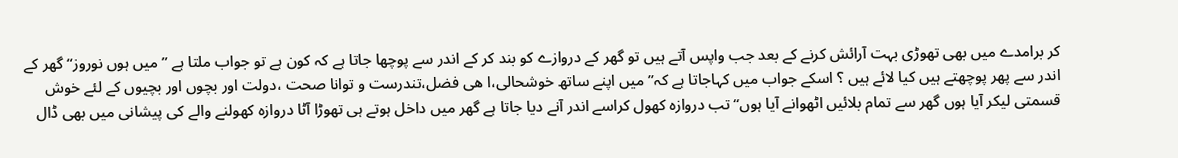کر برامدے میں بھی تھوڑی بہت آرائش کرنے کے بعد جب واپس آتے ہیں تو گھر کے دروازے کو بند کر کے اندر سے پوچھا جاتا ہے کہ کون ہے تو جواب ملتا ہے ’’میں ہوں نوروز‘‘ گھر کے اندر سے پھر پوچھتے ہیں کیا لائے ہیں ؟ اسکے جواب میں کہاجاتا ہے کہ’’ میں اپنے ساتھ خوشحالی،ا ھی فضل،تندرست و توانا صحت ،دولت اور بچوں اور بچیوں کے لئے خوش قسمتی لیکر آیا ہوں گھر سے تمام بلائیں اٹھوانے آیا ہوں‘‘ تب دروازہ کھول کراسے اندر آنے دیا جاتا ہے گھر میں داخل ہوتے ہی تھوڑا آٹا دروازہ کھولنے والے کی پیشانی میں بھی ڈال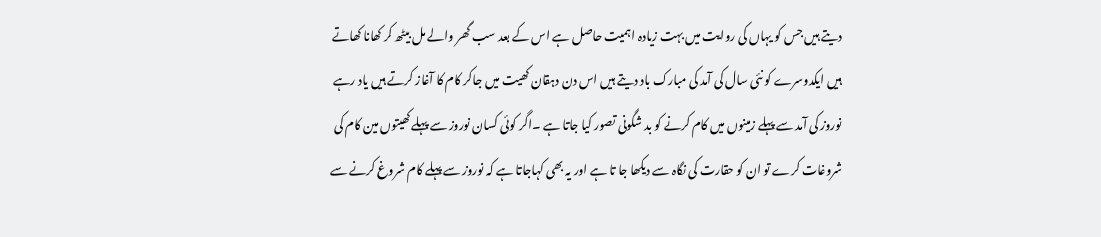دیتے ہیں جس کو یہاں کی روایت میں بہت زیادہ اہمیت حاصل ہے اس کے بعد سب گھر والے مل بیٹھ کر کھانا کھاتے ہیں ایکدوسرے کو نئی سال کی آمد کی مبارک باد دیتے ہیں اس دن دہقان کھیت میں جاکر کام کا آغاز کرتے ہیں یاد رہے نوروز کی آمد سے پہلے زمینوں میں کام کرنے کو بد شگونی تصور کیا جاتا ہے ۔اگر کوئی کسان نوروز سے پہلے کھیتوں مین کام کی شروغات کرے تو ان کو حقارت کی نگاہ سے دیکھا جا تا ہے اور یہ بھی کہاجاتا ہے کہ نوروز سے پہلے کام شروغ کرنے سے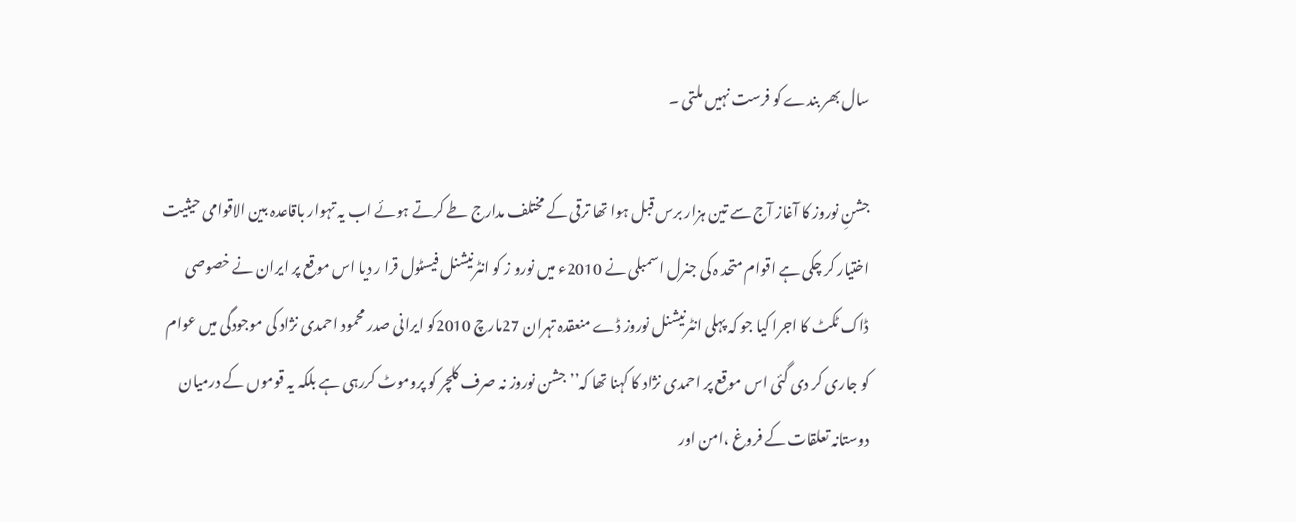سال بھر بندے کو فرست نہیں ملتی ۔

جشنِ نوروز کا آغاز آج سے تین ہزار برس قبل ہوا تھا ترقی کے مختلف مدارج طے کرتے ہوئے اب یہ تہوار باقاعدہ بین الاقوامی حیثیت اختیار کر چکی ہے اقوام متحد ہ کی جنرل اسمبلی نے 2010ء میں نورو ز کو انٹرنیشنل فیسٹول قرا ر دیا اس موقع پر ایران نے خصوصی ڈاک ٹکٹ کا اجرا کیا جو کہ پہلی انٹرنیشنل نوروز ڈے منعقدہ تہران 27مارچ 2010کو ایرانی صدر محمود احمدی نژاد کی موجودگی میں عوام کو جاری کر دی گئی اس موقع پر احمدی نژاد کا کہنا تھا کہ’’ جشن نوروز نہ صرف کلچر کو پروموٹ کررہی ہے بلکہ یہ قوموں کے درمیان دوستانہ تعلقات کے فروغ ،امن اور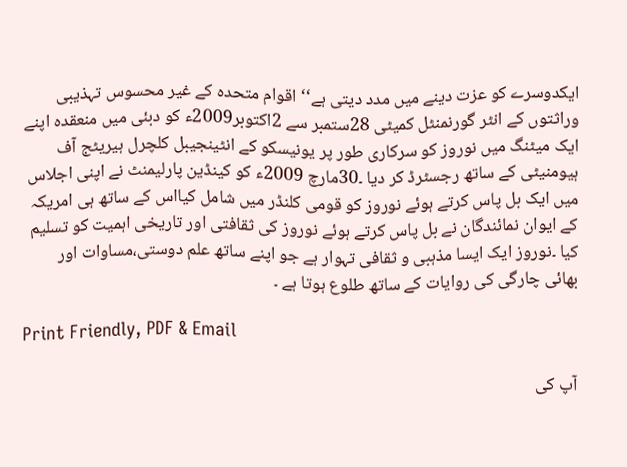ایکدوسرے کو عزت دینے میں مدد دیتی ہے‘‘ اقوام متحدہ کے غیر محسوس تہذیبی وراثتوں کے انٹر گورنمنٹل کمیٹی 28ستمبر سے 2اکتوبر2009ء کو دبئی میں منعقدہ اپنے ایک میٹنگ میں نوروز کو سرکاری طور پر یونیسکو کے انٹینجیبل کلچرل ہیریٹج آف ہیومنیٹی کے ساتھ رجسٹرڈ کر دیا ۔30مارچ 2009ء کو کینڈین پارلیمنٹ نے اپنی اجلاس میں ایک بل پاس کرتے ہوئے نوروز کو قومی کلنڈر میں شامل کیااس کے ساتھ ہی امریکہ کے ایوان نمائندگان نے بل پاس کرتے ہوئے نوروز کی ثقافتی اور تاریخی اہمیت کو تسلیم کیا ۔نوروز ایک ایسا مذہبی و ثقافی تہوار ہے جو اپنے ساتھ علم دوستی،مساوات اور بھائی چارگی کی روایات کے ساتھ طلوع ہوتا ہے ۔

Print Friendly, PDF & Email

آپ کی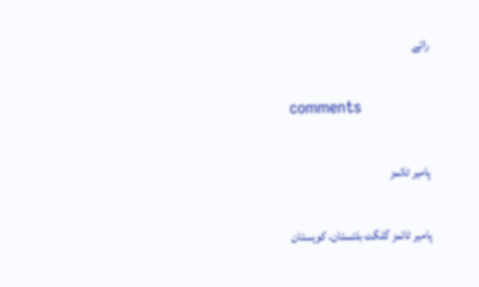رائے

comments

پامیر ٹائمز

پامیر ٹائمز گلگت بلتستان، کوہستان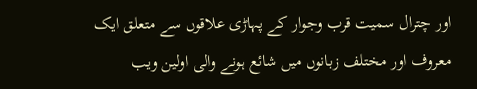اور چترال سمیت قرب وجوار کے پہاڑی علاقوں سے متعلق ایک معروف اور مختلف زبانوں میں شائع ہونے والی اولین ویب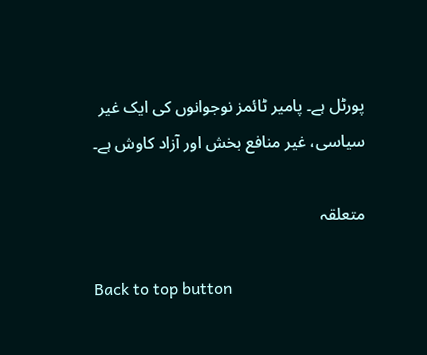پورٹل ہے۔ پامیر ٹائمز نوجوانوں کی ایک غیر سیاسی، غیر منافع بخش اور آزاد کاوش ہے۔

متعلقہ

Back to top button